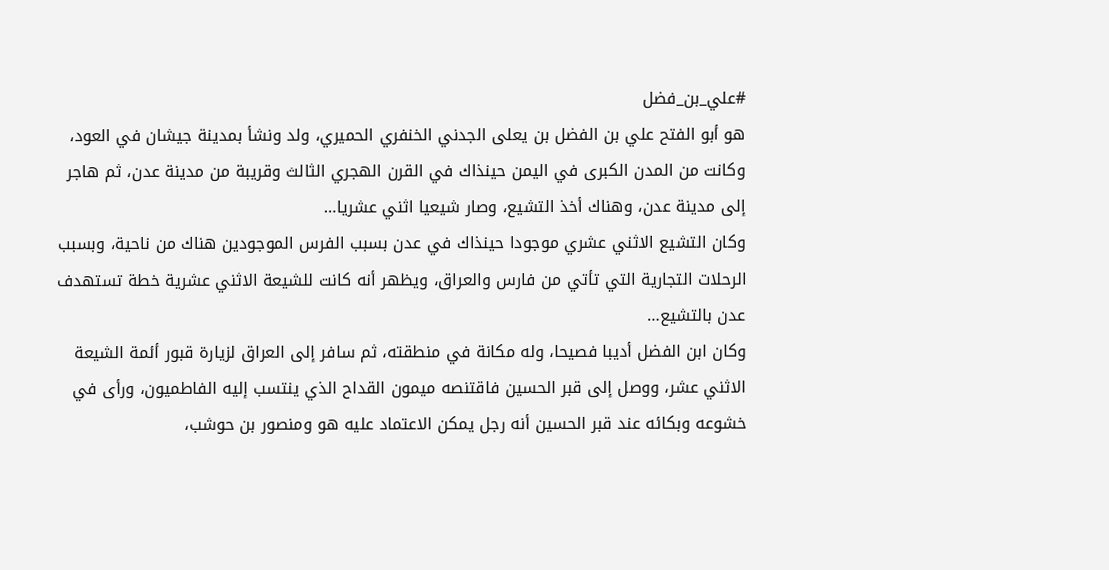#علي_بن_فضل
هو أبو الفتح علي بن الفضل بن يعلى الجدني الخنفري الحميري، ولد ونشأ بمدينة جيشان في العود، وكانت من المدن الكبرى في اليمن حينذاك في القرن الهجري الثالث وقريبة من مدينة عدن، ثم هاجر إلى مدينة عدن، وهناك أخذ التشيع، وصار شيعيا اثني عشريا…
وكان التشيع الاثني عشري موجودا حينذاك في عدن بسبب الفرس الموجودين هناك من ناحية، وبسبب الرحلات التجارية التي تأتي من فارس والعراق، ويظهر أنه كانت للشيعة الاثني عشرية خطة تستهدف عدن بالتشيع…
وكان ابن الفضل أديبا فصيحا، وله مكانة في منطقته، ثم سافر إلى العراق لزيارة قبور أئمة الشيعة الاثني عشر، ووصل إلى قبر الحسين فاقتنصه ميمون القداح الذي ينتسب إليه الفاطميون، ورأى في خشوعه وبكائه عند قبر الحسين أنه رجل يمكن الاعتماد عليه هو ومنصور بن حوشب،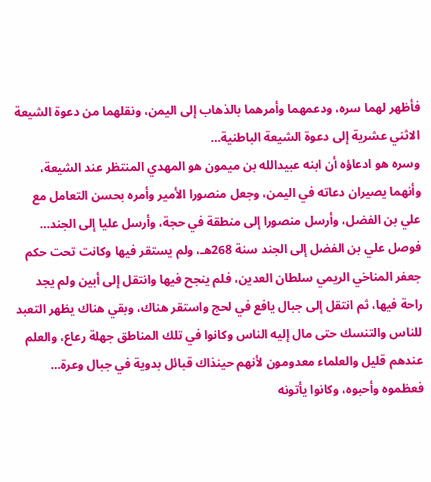فأظهر لهما سره، ودعمهما وأمرهما بالذهاب إلى اليمن، ونقلهما من دعوة الشيعة الاثني عشرية إلى دعوة الشيعة الباطنية…
وسره هو ادعاؤه أن ابنه عبيدالله بن ميمون هو المهدي المنتظر عند الشيعة، وأنهما يصيران دعاته في اليمن، وجعل منصورا الأمير وأمره بحسن التعامل مع علي بن الفضل، وأرسل منصورا إلى منطقة في حجة، وأرسل عليا إلى الجند…
فوصل علي بن الفضل إلى الجند سنة 268هـ، ولم يستقر فيها وكانت تحت حكم جعفر المناخي الريمي سلطان العدين، فلم ينجح فيها وانتقل إلى أبين ولم يجد راحة فيها، ثم انتقل إلى جبال يافع في لحج واستقر هناك، وبقي هناك يظهر التعبد للناس والتنسك حتى مال إليه الناس وكانوا في تلك المناطق جهلة رعاع، والعلم عندهم قليل والعلماء معدومون لأنهم حينذاك قبائل بدوية في جبال وعرة…
فعظموه وأحبوه، وكانوا يأتونه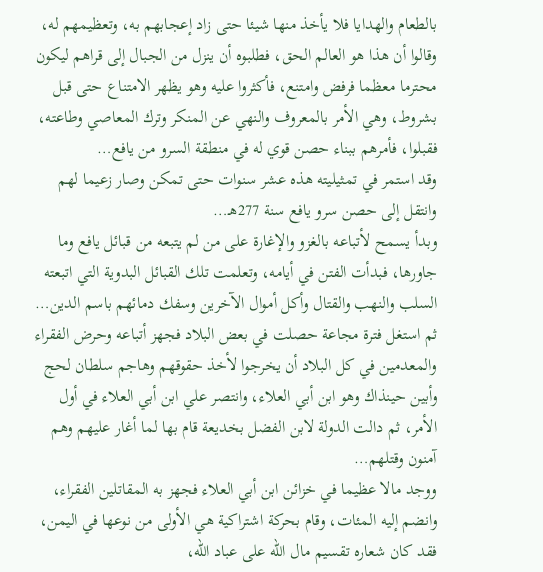بالطعام والهدايا فلا يأخذ منها شيئا حتى زاد إعجابهم به، وتعظيمهم له، وقالوا أن هذا هو العالم الحق، فطلبوه أن ينزل من الجبال إلى قراهم ليكون محترما معظما فرفض وامتنع، فأكثروا عليه وهو يظهر الامتناع حتى قبل بشروط، وهي الأمر بالمعروف والنهي عن المنكر وترك المعاصي وطاعته، فقبلوا، فأمرهم ببناء حصن قوي له في منطقة السرو من يافع…
وقد استمر في تمثيليته هذه عشر سنوات حتى تمكن وصار زعيما لهم وانتقل إلى حصن سرو يافع سنة 277هـ…
وبدأ يسمح لأتباعه بالغزو والإغارة على من لم يتبعه من قبائل يافع وما جاورها، فبدأت الفتن في أيامه، وتعلمت تلك القبائل البدوية التي اتبعته السلب والنهب والقتال وأكل أموال الآخرين وسفك دمائهم باسم الدين…
ثم استغل فترة مجاعة حصلت في بعض البلاد فجهز أتباعه وحرض الفقراء والمعدمين في كل البلاد أن يخرجوا لأخذ حقوقهم وهاجم سلطان لحج وأبين حينذاك وهو ابن أبي العلاء، وانتصر علي ابن أبي العلاء في أول الأمر، ثم دالت الدولة لابن الفضل بخديعة قام بها لما أغار عليهم وهم آمنون وقتلهم…
ووجد مالا عظيما في خزائن ابن أبي العلاء فجهز به المقاتلين الفقراء، وانضم إليه المئات، وقام بحركة اشتراكية هي الأولى من نوعها في اليمن، فقد كان شعاره تقسيم مال الله على عباد الله،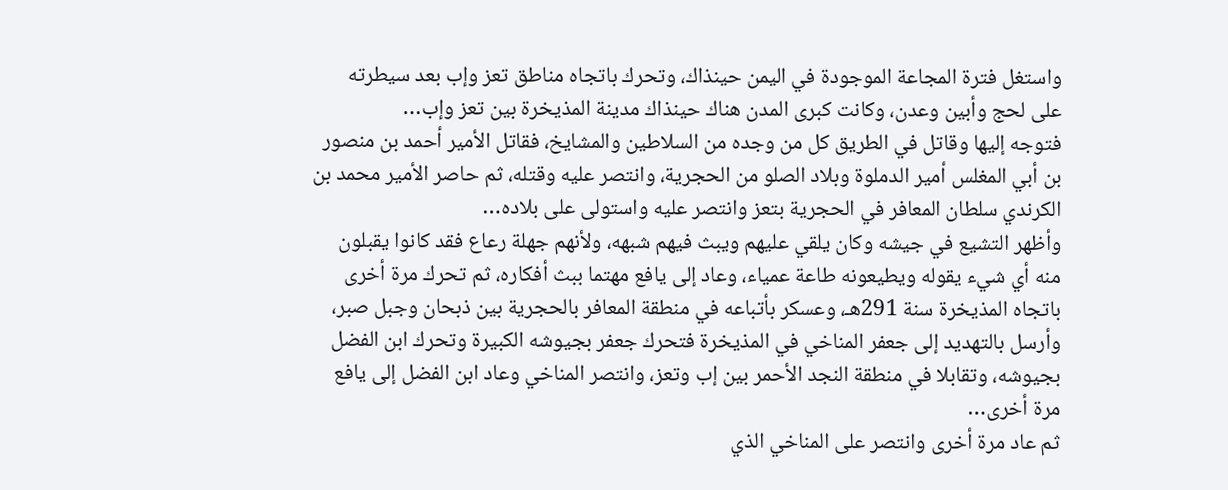واستغل فترة المجاعة الموجودة في اليمن حينذاك، وتحرك باتجاه مناطق تعز وإب بعد سيطرته على لحج وأبين وعدن، وكانت كبرى المدن هناك حينذاك مدينة المذيخرة بين تعز وإب…
فتوجه إليها وقاتل في الطريق كل من وجده من السلاطين والمشايخ، فقاتل الأمير أحمد بن منصور بن أبي المغلس أمير الدملوة وبلاد الصلو من الحجرية، وانتصر عليه وقتله، ثم حاصر الأمير محمد بن الكرندي سلطان المعافر في الحجرية بتعز وانتصر عليه واستولى على بلاده…
وأظهر التشيع في جيشه وكان يلقي عليهم ويبث فيهم شبهه، ولأنهم جهلة رعاع فقد كانوا يقبلون منه أي شيء يقوله ويطيعونه طاعة عمياء، وعاد إلى يافع مهتما ببث أفكاره، ثم تحرك مرة أخرى باتجاه المذيخرة سنة 291هـ، وعسكر بأتباعه في منطقة المعافر بالحجرية بين ذبحان وجبل صبر، وأرسل بالتهديد إلى جعفر المناخي في المذيخرة فتحرك جعفر بجيوشه الكبيرة وتحرك ابن الفضل بجيوشه، وتقابلا في منطقة النجد الأحمر بين إب وتعز، وانتصر المناخي وعاد ابن الفضل إلى يافع مرة أخرى…
ثم عاد مرة أخرى وانتصر على المناخي الذي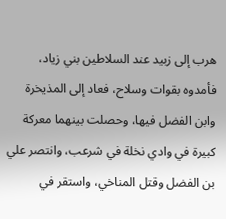هرب إلى زبيد عند السلاطين بني زياد، فأمدوه بقوات وسلاح، فعاد إلى المذيخرة وابن الفضل فيها، وحصلت بينهما معركة كبيرة في وادي نخلة في شرعب، وانتصر علي بن الفضل وقتل المناخي، واستقر في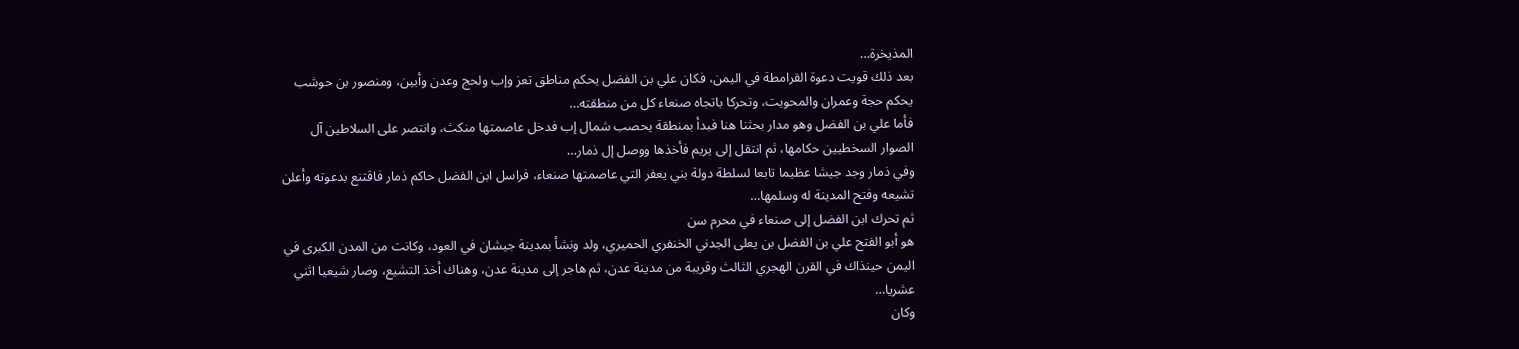المذيخرة…
بعد ذلك قويت دعوة القرامطة في اليمن، فكان علي بن الفضل يحكم مناطق تعز وإب ولحج وعدن وأبين، ومنصور بن حوشب يحكم حجة وعمران والمحويت، وتحركا باتجاه صنعاء كل من منطقته…
فأما علي بن الفضل وهو مدار بحثنا هنا فبدأ بمنطقة يحصب شمال إب فدخل عاصمتها منكث، وانتصر على السلاطين آل الصوار السخطيين حكامها، ثم انتقل إلى يريم فأخذها ووصل إل ذمار…
وفي ذمار وجد جيشا عظيما تابعا لسلطة دولة بني يعفر التي عاصمتها صنعاء، فراسل ابن الفضل حاكم ذمار فاقتنع بدعوته وأعلن تشيعه وفتح المدينة له وسلمها…
ثم تحرك ابن الفضل إلى صنعاء في محرم سن
هو أبو الفتح علي بن الفضل بن يعلى الجدني الخنفري الحميري، ولد ونشأ بمدينة جيشان في العود، وكانت من المدن الكبرى في اليمن حينذاك في القرن الهجري الثالث وقريبة من مدينة عدن، ثم هاجر إلى مدينة عدن، وهناك أخذ التشيع، وصار شيعيا اثني عشريا…
وكان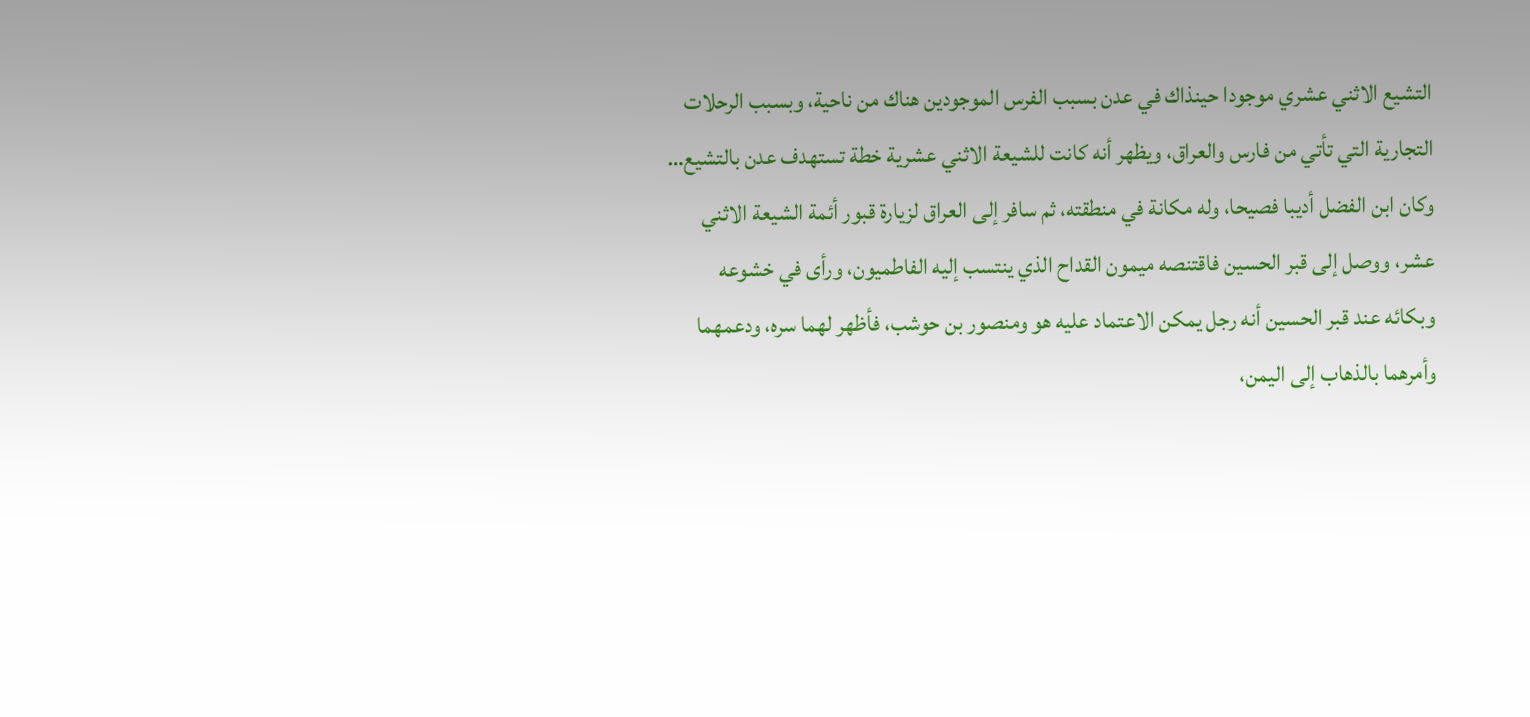التشيع الاثني عشري موجودا حينذاك في عدن بسبب الفرس الموجودين هناك من ناحية، وبسبب الرحلات التجارية التي تأتي من فارس والعراق، ويظهر أنه كانت للشيعة الاثني عشرية خطة تستهدف عدن بالتشيع…
وكان ابن الفضل أديبا فصيحا، وله مكانة في منطقته، ثم سافر إلى العراق لزيارة قبور أئمة الشيعة الاثني عشر، ووصل إلى قبر الحسين فاقتنصه ميمون القداح الذي ينتسب إليه الفاطميون، ورأى في خشوعه وبكائه عند قبر الحسين أنه رجل يمكن الاعتماد عليه هو ومنصور بن حوشب، فأظهر لهما سره، ودعمهما وأمرهما بالذهاب إلى اليمن،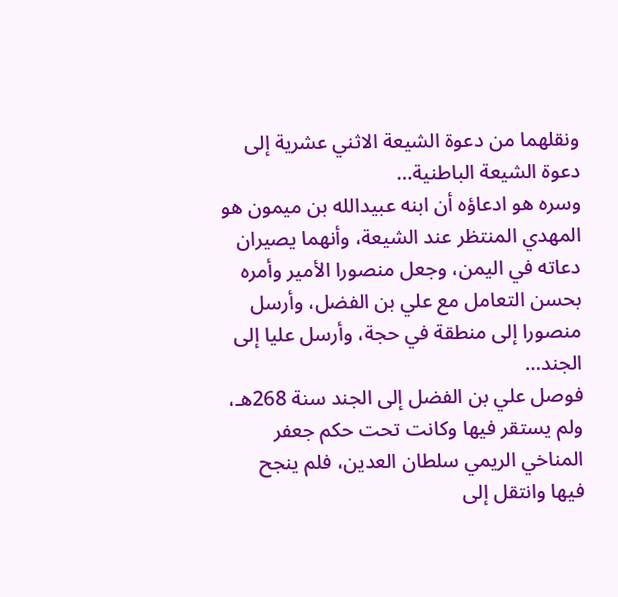ونقلهما من دعوة الشيعة الاثني عشرية إلى دعوة الشيعة الباطنية…
وسره هو ادعاؤه أن ابنه عبيدالله بن ميمون هو المهدي المنتظر عند الشيعة، وأنهما يصيران دعاته في اليمن، وجعل منصورا الأمير وأمره بحسن التعامل مع علي بن الفضل، وأرسل منصورا إلى منطقة في حجة، وأرسل عليا إلى الجند…
فوصل علي بن الفضل إلى الجند سنة 268هـ، ولم يستقر فيها وكانت تحت حكم جعفر المناخي الريمي سلطان العدين، فلم ينجح فيها وانتقل إلى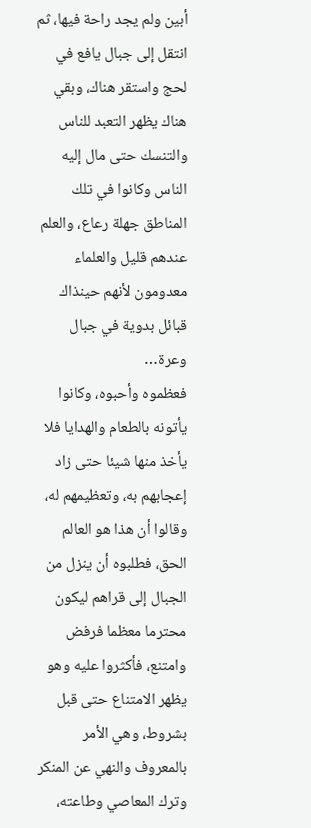أبين ولم يجد راحة فيها، ثم انتقل إلى جبال يافع في لحج واستقر هناك، وبقي هناك يظهر التعبد للناس والتنسك حتى مال إليه الناس وكانوا في تلك المناطق جهلة رعاع، والعلم عندهم قليل والعلماء معدومون لأنهم حينذاك قبائل بدوية في جبال وعرة…
فعظموه وأحبوه، وكانوا يأتونه بالطعام والهدايا فلا يأخذ منها شيئا حتى زاد إعجابهم به، وتعظيمهم له، وقالوا أن هذا هو العالم الحق، فطلبوه أن ينزل من الجبال إلى قراهم ليكون محترما معظما فرفض وامتنع، فأكثروا عليه وهو يظهر الامتناع حتى قبل بشروط، وهي الأمر بالمعروف والنهي عن المنكر وترك المعاصي وطاعته،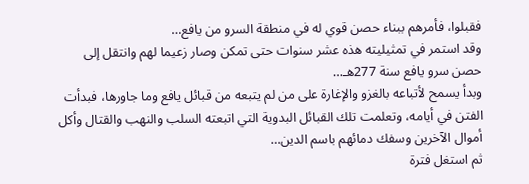فقبلوا، فأمرهم ببناء حصن قوي له في منطقة السرو من يافع…
وقد استمر في تمثيليته هذه عشر سنوات حتى تمكن وصار زعيما لهم وانتقل إلى حصن سرو يافع سنة 277هـ…
وبدأ يسمح لأتباعه بالغزو والإغارة على من لم يتبعه من قبائل يافع وما جاورها، فبدأت الفتن في أيامه، وتعلمت تلك القبائل البدوية التي اتبعته السلب والنهب والقتال وأكل أموال الآخرين وسفك دمائهم باسم الدين…
ثم استغل فترة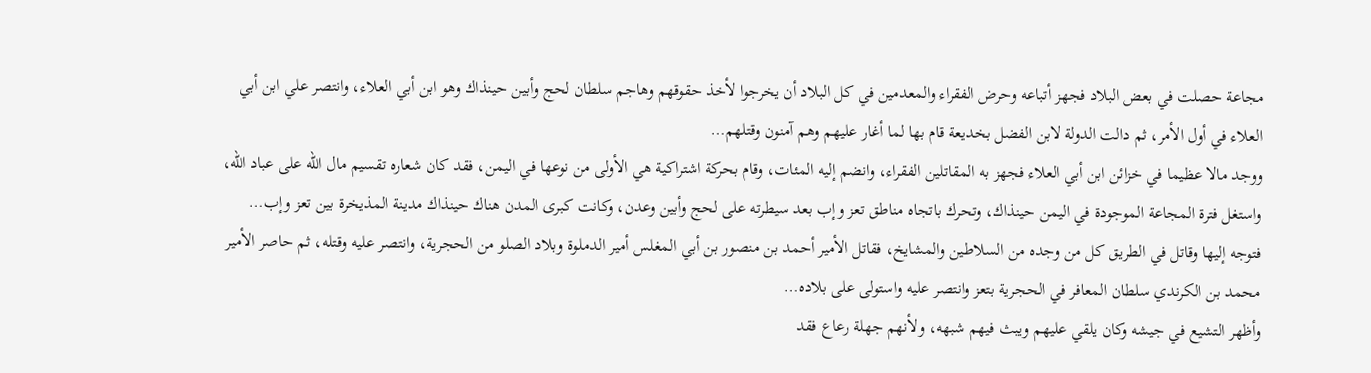مجاعة حصلت في بعض البلاد فجهز أتباعه وحرض الفقراء والمعدمين في كل البلاد أن يخرجوا لأخذ حقوقهم وهاجم سلطان لحج وأبين حينذاك وهو ابن أبي العلاء، وانتصر علي ابن أبي العلاء في أول الأمر، ثم دالت الدولة لابن الفضل بخديعة قام بها لما أغار عليهم وهم آمنون وقتلهم…
ووجد مالا عظيما في خزائن ابن أبي العلاء فجهز به المقاتلين الفقراء، وانضم إليه المئات، وقام بحركة اشتراكية هي الأولى من نوعها في اليمن، فقد كان شعاره تقسيم مال الله على عباد الله، واستغل فترة المجاعة الموجودة في اليمن حينذاك، وتحرك باتجاه مناطق تعز وإب بعد سيطرته على لحج وأبين وعدن، وكانت كبرى المدن هناك حينذاك مدينة المذيخرة بين تعز وإب…
فتوجه إليها وقاتل في الطريق كل من وجده من السلاطين والمشايخ، فقاتل الأمير أحمد بن منصور بن أبي المغلس أمير الدملوة وبلاد الصلو من الحجرية، وانتصر عليه وقتله، ثم حاصر الأمير محمد بن الكرندي سلطان المعافر في الحجرية بتعز وانتصر عليه واستولى على بلاده…
وأظهر التشيع في جيشه وكان يلقي عليهم ويبث فيهم شبهه، ولأنهم جهلة رعاع فقد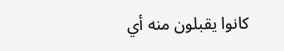كانوا يقبلون منه أي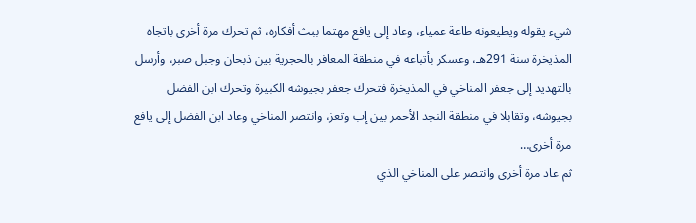شيء يقوله ويطيعونه طاعة عمياء، وعاد إلى يافع مهتما ببث أفكاره، ثم تحرك مرة أخرى باتجاه المذيخرة سنة 291هـ، وعسكر بأتباعه في منطقة المعافر بالحجرية بين ذبحان وجبل صبر، وأرسل بالتهديد إلى جعفر المناخي في المذيخرة فتحرك جعفر بجيوشه الكبيرة وتحرك ابن الفضل بجيوشه، وتقابلا في منطقة النجد الأحمر بين إب وتعز، وانتصر المناخي وعاد ابن الفضل إلى يافع مرة أخرى…
ثم عاد مرة أخرى وانتصر على المناخي الذي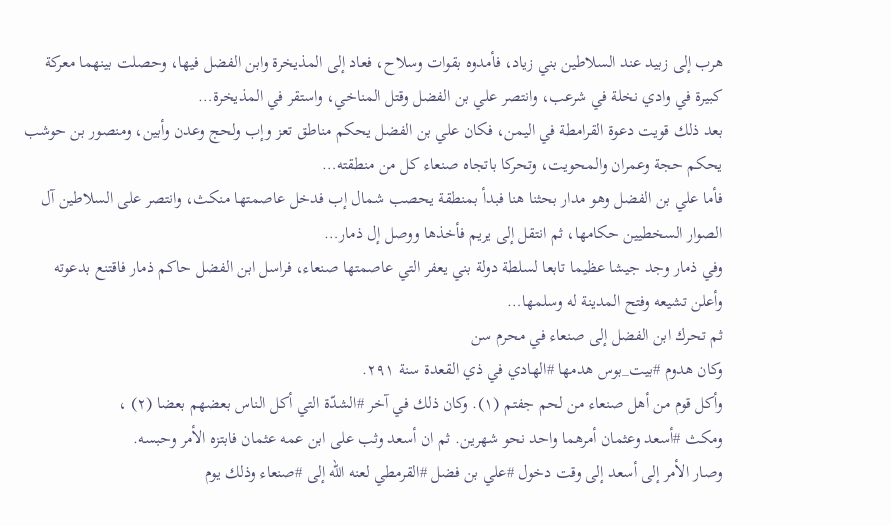هرب إلى زبيد عند السلاطين بني زياد، فأمدوه بقوات وسلاح، فعاد إلى المذيخرة وابن الفضل فيها، وحصلت بينهما معركة كبيرة في وادي نخلة في شرعب، وانتصر علي بن الفضل وقتل المناخي، واستقر في المذيخرة…
بعد ذلك قويت دعوة القرامطة في اليمن، فكان علي بن الفضل يحكم مناطق تعز وإب ولحج وعدن وأبين، ومنصور بن حوشب يحكم حجة وعمران والمحويت، وتحركا باتجاه صنعاء كل من منطقته…
فأما علي بن الفضل وهو مدار بحثنا هنا فبدأ بمنطقة يحصب شمال إب فدخل عاصمتها منكث، وانتصر على السلاطين آل الصوار السخطيين حكامها، ثم انتقل إلى يريم فأخذها ووصل إل ذمار…
وفي ذمار وجد جيشا عظيما تابعا لسلطة دولة بني يعفر التي عاصمتها صنعاء، فراسل ابن الفضل حاكم ذمار فاقتنع بدعوته وأعلن تشيعه وفتح المدينة له وسلمها…
ثم تحرك ابن الفضل إلى صنعاء في محرم سن
وكان هدوم #بيت_بوس هدمها #الهادي في ذي القعدة سنة ٢٩١.
وأكل قوم من أهل صنعاء من لحم جفتم (١). وكان ذلك في آخر #الشدّة التي أكل الناس بعضهم بعضا (٢) ،
ومكث #أسعد وعثمان أمرهما واحد نحو شهرين. ثم ان أسعد وثب على ابن عمه عثمان فابتزه الأمر وحبسه.
وصار الأمر إلى أسعد إلى وقت دخول #علي بن فضل #القرمطي لعنه الله إلى #صنعاء وذلك يوم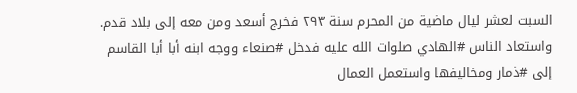السبت لعشر ليال ماضية من المحرم سنة ٢٩٣ فخرج أسعد ومن معه إلى بلاد قدم.
واستعاد الناس #الهادي صلوات الله عليه فدخل #صنعاء ووجه ابنه أبا أبا القاسم إلى #ذمار ومخاليفها واستعمل العمال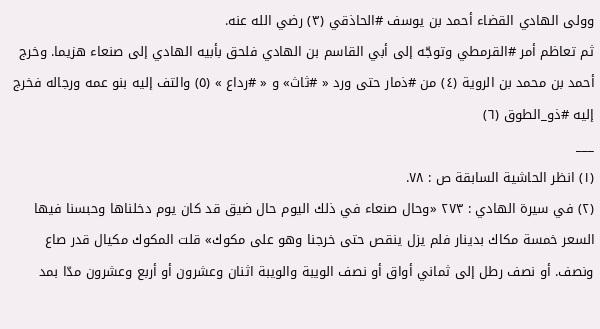وولى الهادي القضاء أحمد بن يوسف #الحاذقي (٣) رضي الله عنه.
ثم تعاظم أمر #القرمطي وتوجّه إلى أبي القاسم بن الهادي فلحق بأبيه الهادي إلى صنعاء هزيما. وخرج أحمد بن محمد بن الروية (٤) من #ذمار حتى ورد « #ثاث» و « #رداع » (٥) والتف إليه بنو عمه ورجاله فخرج إليه #ذو_الطوق (٦)
___
(١) انظر الحاشية السابقة ص : ٧٨.
(٢) في سيرة الهادي : ٢٧٣ «وحال صنعاء في ذلك اليوم حال ضيق قد كان يوم دخلناها وحبسنا فيها السعر خمسة مكاك بدينار فلم يزل ينقص حتى خرجنا وهو على مكوك» قلت المكوك مكيال قدر صاع ونصف. أو نصف رطل إلى ثماني أواق أو نصف الويبة والويبة اثنان وعشرون أو أربع وعشرون مدّا بمد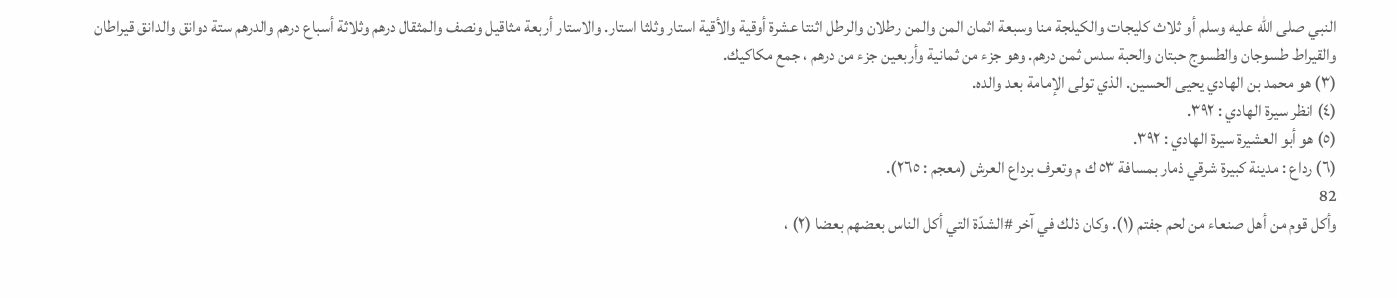النبي صلى الله عليه وسلم أو ثلاث كليجات والكيلجة منا وسبعة اثمان المن والمن رطلان والرطل اثنتا عشرة أوقية والأقية استار وثلثا استار. والاستار أربعة مثاقيل ونصف والمثقال درهم وثلاثة أسباع درهم والدرهم ستة دوانق والدانق قيراطان والقيراط طسوجان والطسوج حبتان والحبة سدس ثمن درهم. وهو جزء من ثمانية وأربعين جزء من درهم ، جمع مكاكيك.
(٣) هو محمد بن الهادي يحيى الحسين. الذي تولى الإمامة بعد والده.
(٤) انظر سيرة الهادي : ٣٩٢.
(٥) هو أبو العشيرة سيرة الهادي : ٣٩٢.
(٦) رداع : مدينة كبيرة شرقي ذمار بمسافة ٥٣ ك م وتعرف برداع العرش (معجم : ٢٦٥).
82
وأكل قوم من أهل صنعاء من لحم جفتم (١). وكان ذلك في آخر #الشدّة التي أكل الناس بعضهم بعضا (٢) ،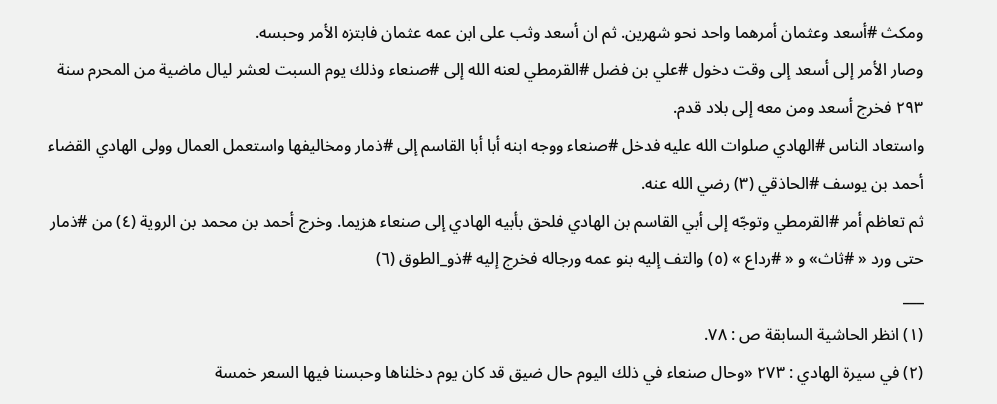ومكث #أسعد وعثمان أمرهما واحد نحو شهرين. ثم ان أسعد وثب على ابن عمه عثمان فابتزه الأمر وحبسه.
وصار الأمر إلى أسعد إلى وقت دخول #علي بن فضل #القرمطي لعنه الله إلى #صنعاء وذلك يوم السبت لعشر ليال ماضية من المحرم سنة ٢٩٣ فخرج أسعد ومن معه إلى بلاد قدم.
واستعاد الناس #الهادي صلوات الله عليه فدخل #صنعاء ووجه ابنه أبا أبا القاسم إلى #ذمار ومخاليفها واستعمل العمال وولى الهادي القضاء أحمد بن يوسف #الحاذقي (٣) رضي الله عنه.
ثم تعاظم أمر #القرمطي وتوجّه إلى أبي القاسم بن الهادي فلحق بأبيه الهادي إلى صنعاء هزيما. وخرج أحمد بن محمد بن الروية (٤) من #ذمار حتى ورد « #ثاث» و « #رداع » (٥) والتف إليه بنو عمه ورجاله فخرج إليه #ذو_الطوق (٦)
___
(١) انظر الحاشية السابقة ص : ٧٨.
(٢) في سيرة الهادي : ٢٧٣ «وحال صنعاء في ذلك اليوم حال ضيق قد كان يوم دخلناها وحبسنا فيها السعر خمسة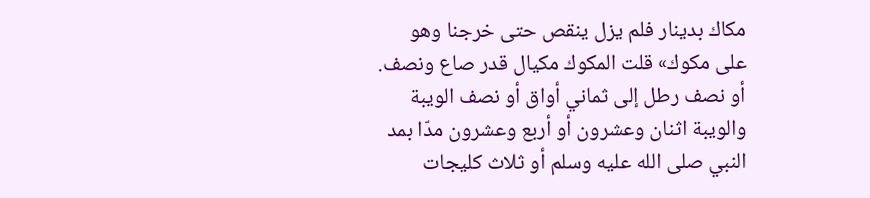مكاك بدينار فلم يزل ينقص حتى خرجنا وهو على مكوك» قلت المكوك مكيال قدر صاع ونصف. أو نصف رطل إلى ثماني أواق أو نصف الويبة والويبة اثنان وعشرون أو أربع وعشرون مدّا بمد النبي صلى الله عليه وسلم أو ثلاث كليجات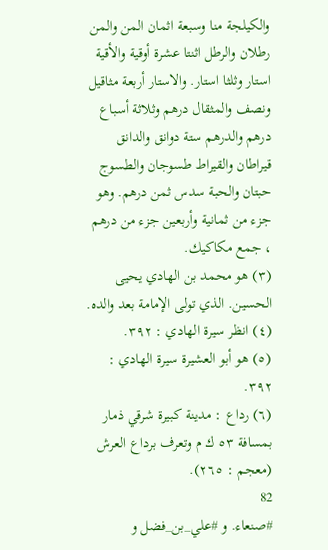والكيلجة منا وسبعة اثمان المن والمن رطلان والرطل اثنتا عشرة أوقية والأقية استار وثلثا استار. والاستار أربعة مثاقيل ونصف والمثقال درهم وثلاثة أسباع درهم والدرهم ستة دوانق والدانق قيراطان والقيراط طسوجان والطسوج حبتان والحبة سدس ثمن درهم. وهو جزء من ثمانية وأربعين جزء من درهم ، جمع مكاكيك.
(٣) هو محمد بن الهادي يحيى الحسين. الذي تولى الإمامة بعد والده.
(٤) انظر سيرة الهادي : ٣٩٢.
(٥) هو أبو العشيرة سيرة الهادي : ٣٩٢.
(٦) رداع : مدينة كبيرة شرقي ذمار بمسافة ٥٣ ك م وتعرف برداع العرش (معجم : ٢٦٥).
82
#صنعاء. و #علي_بن_فضل و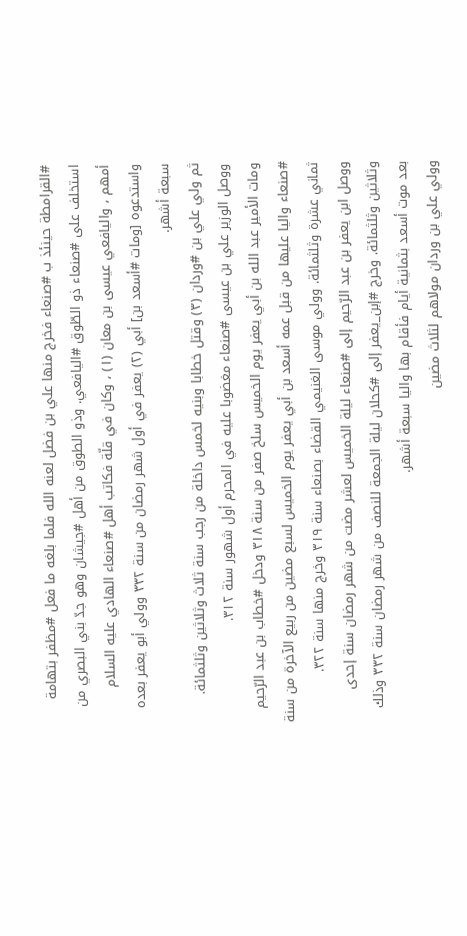#القرامطة حينئذ ب #صنعاء فخرج منها علي بن فضل لعنه الله فلما بلغه ما فعل #مظفر بتهامة استخلف على #صنعاء ذو الطّوق #اليافعي. وذو الطوق من أهل #جيشان وهو جدّ بني البصري من أمهم ، واليافعي عيسى بن معان (١) ، وكان في قلّة فكاتب أهل #صنعاء الهادي عليه السلام واستدعوه [ومات #أسعد بن] أبي (٢) يعفر في أول شهر رمضان من سنة ٣٣٢ وولي أبو يعفر بعده سبعة أشهر.
ثم ولي علي بن #وردان (٣) وقتل خطابا وبنيه لخمس داخلة من رجب سنة ثلاث وثلاثين وثلثمائة.
ووصل الوزير علي بن عيسى #صنعاء مغضوبا عليه في المحرم أول شهور سنة ٣١٢.
ومات الأمير عبد الله بن أبي يعفر يوم الخميس سلخ صفر من سنة ٣١٨ ودخل #خطاب بن عبد الرّحيم #صنعاء واليا عليها من قبل عمه أسعد بن أبي يعفر يوم الخميس لسبع مضين من ربيع الآخرة من سنة ثماني عشرة وثلثمائة. وولي موسى الغنيمي القضاء بصنعاء سنة ٣١٩ وخرج منها سنة ٣٢٢.
ووصل ابن يعفر بن عبد الرّحيم إلى #صنعاء ليلة الخميس لعشر مضت من شهر رمضان سنة إحدى وثلاثين وثلثمائة. وخرج #إبن_يعفر إلى #كحلان ليلة الجمعة للنصف من شهر رمضان سنة ٣٣٢ وذلك بعد موت أسعد بثمانية أيام فأقام بها واليا سبعة أشهر.
وولي علي بن وردان مولاهم لثلاث مضين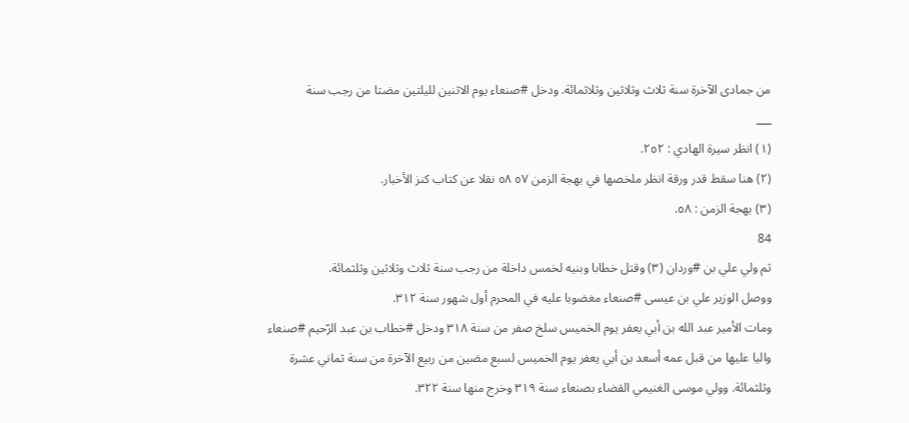من جمادى الآخرة سنة ثلاث وثلاثين وثلاثمائة. ودخل #صنعاء يوم الاثنين لليلتين مضتا من رجب سنة
___
(١) انظر سيرة الهادي : ٢٥٢.
(٢) هنا سقط قدر ورقة انظر ملخصها في بهجة الزمن ٥٧ ٥٨ نقلا عن كتاب كنز الأخبار.
(٣) بهجة الزمن : ٥٨.
84
ثم ولي علي بن #وردان (٣) وقتل خطابا وبنيه لخمس داخلة من رجب سنة ثلاث وثلاثين وثلثمائة.
ووصل الوزير علي بن عيسى #صنعاء مغضوبا عليه في المحرم أول شهور سنة ٣١٢.
ومات الأمير عبد الله بن أبي يعفر يوم الخميس سلخ صفر من سنة ٣١٨ ودخل #خطاب بن عبد الرّحيم #صنعاء واليا عليها من قبل عمه أسعد بن أبي يعفر يوم الخميس لسبع مضين من ربيع الآخرة من سنة ثماني عشرة وثلثمائة. وولي موسى الغنيمي القضاء بصنعاء سنة ٣١٩ وخرج منها سنة ٣٢٢.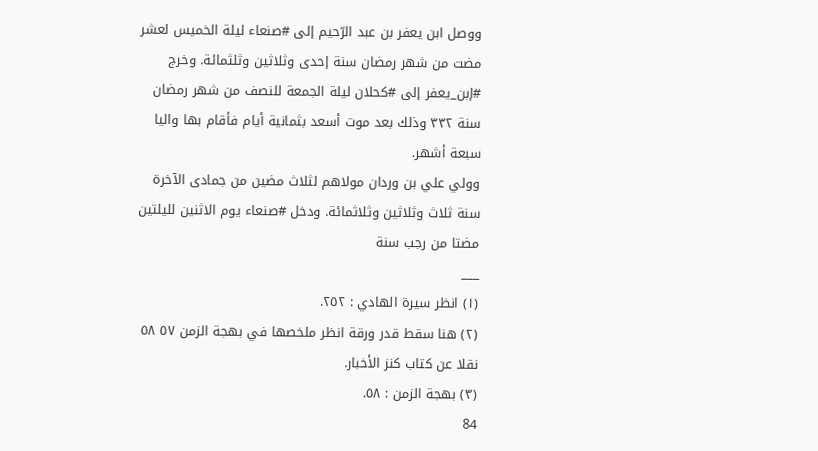ووصل ابن يعفر بن عبد الرّحيم إلى #صنعاء ليلة الخميس لعشر مضت من شهر رمضان سنة إحدى وثلاثين وثلثمائة. وخرج #إبن_يعفر إلى #كحلان ليلة الجمعة للنصف من شهر رمضان سنة ٣٣٢ وذلك بعد موت أسعد بثمانية أيام فأقام بها واليا سبعة أشهر.
وولي علي بن وردان مولاهم لثلاث مضين من جمادى الآخرة سنة ثلاث وثلاثين وثلاثمائة. ودخل #صنعاء يوم الاثنين لليلتين مضتا من رجب سنة
___
(١) انظر سيرة الهادي : ٢٥٢.
(٢) هنا سقط قدر ورقة انظر ملخصها في بهجة الزمن ٥٧ ٥٨ نقلا عن كتاب كنز الأخبار.
(٣) بهجة الزمن : ٥٨.
84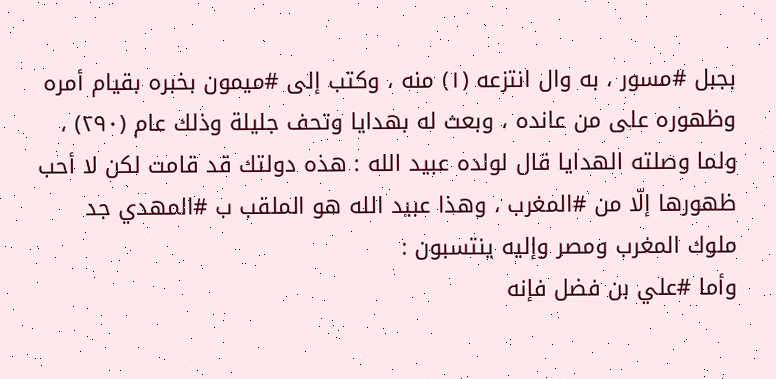بجبل #مسور ، به وال انتزعه (١) منه ، وكتب إلى #ميمون بخبره بقيام أمره وظهوره على من عانده ، وبعث له بهدايا وتحف جليلة وذلك عام (٢٩٠) ،
ولما وصلته الهدايا قال لولده عبيد الله : هذه دولتك قد قامت لكن لا أحب ظهورها إلّا من #المغرب ، وهذا عبيد الله هو الملقب ب #المهدي جد ملوك المغرب ومصر وإليه ينتسبون :
وأما #علي بن فضل فإنه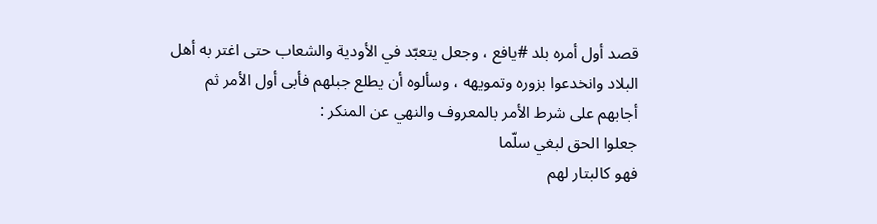قصد أول أمره بلد #يافع ، وجعل يتعبّد في الأودية والشعاب حتى اغتر به أهل البلاد وانخدعوا بزوره وتمويهه ، وسألوه أن يطلع جبلهم فأبى أول الأمر ثم أجابهم على شرط الأمر بالمعروف والنهي عن المنكر :
جعلوا الحق لبغي سلّما
فهو كالبتار لهم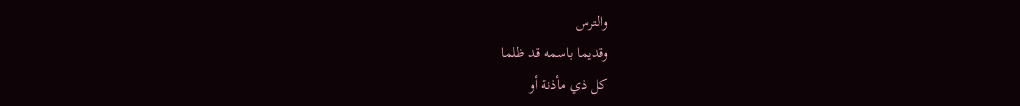والترس
وقديما باسمه قد ظلما
كل ذي مأذنة أو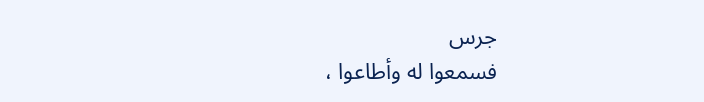جرس
فسمعوا له وأطاعوا ،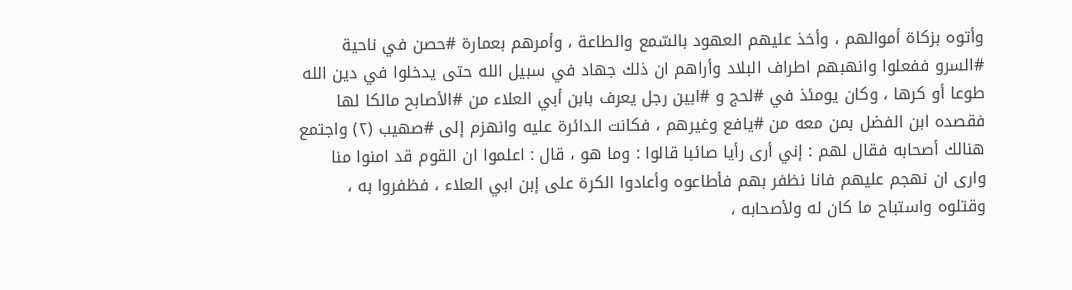وأتوه بزكاة أموالهم ، وأخذ عليهم العهود بالسّمع والطاعة ، وأمرهم بعمارة #حصن في ناحية #السرو ففعلوا وانهبهم اطراف البلاد وأراهم ان ذلك جهاد في سبيل الله حتى يدخلوا في دين الله طوعا أو كرها ، وكان يومئذ في #لحج و #ابين رجل يعرف بابن أبي العلاء من #الأصابح مالكا لها
فقصده ابن الفضل بمن معه من #يافع وغيرهم ، فكانت الدائرة عليه وانهزم إلى #صهيب (٢) واجتمع هنالك أصحابه فقال لهم : إني أرى رأيا صائبا قالوا : وما هو ، قال : اعلموا ان القوم قد امنوا منا وارى ان نهجم عليهم فانا نظفر بهم فأطاعوه وأعادوا الكرة على إبن ابي العلاء ، فظفروا به ، وقتلوه واستباح ما كان له ولأصحابه ،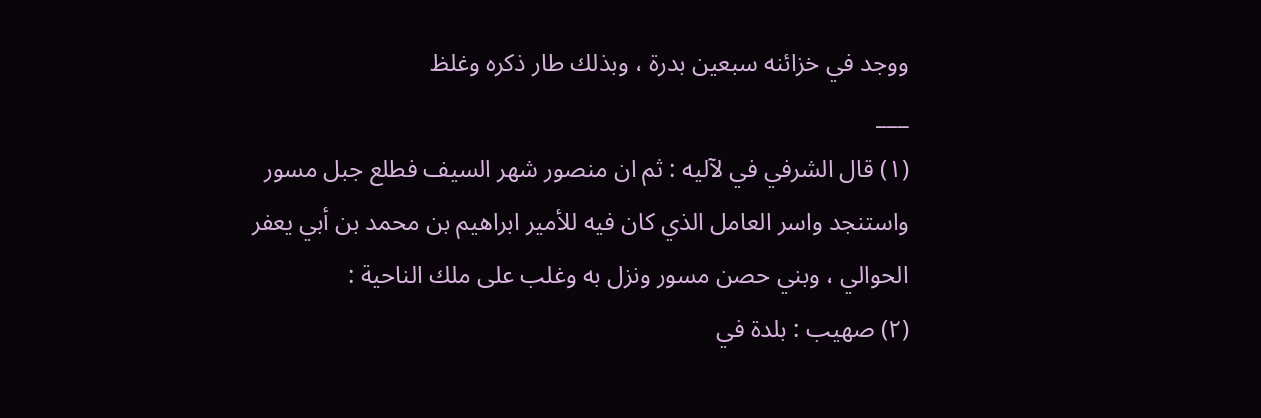ووجد في خزائنه سبعين بدرة ، وبذلك طار ذكره وغلظ
___
(١) قال الشرفي في لآليه : ثم ان منصور شهر السيف فطلع جبل مسور واستنجد واسر العامل الذي كان فيه للأمير ابراهيم بن محمد بن أبي يعفر الحوالي ، وبني حصن مسور ونزل به وغلب على ملك الناحية :
(٢) صهيب : بلدة في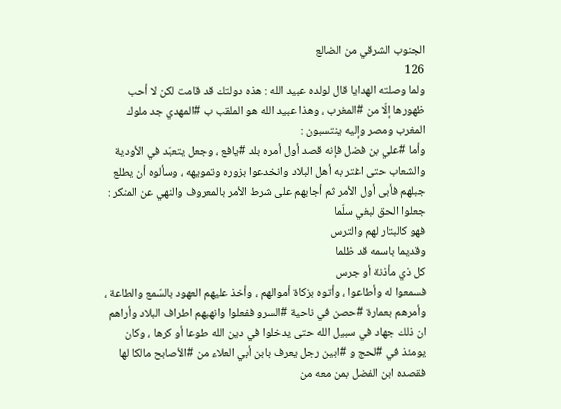الجنوب الشرقي من الضالع
126
ولما وصلته الهدايا قال لولده عبيد الله : هذه دولتك قد قامت لكن لا أحب ظهورها إلّا من #المغرب ، وهذا عبيد الله هو الملقب ب #المهدي جد ملوك المغرب ومصر وإليه ينتسبون :
وأما #علي بن فضل فإنه قصد أول أمره بلد #يافع ، وجعل يتعبّد في الأودية والشعاب حتى اغتر به أهل البلاد وانخدعوا بزوره وتمويهه ، وسألوه أن يطلع جبلهم فأبى أول الأمر ثم أجابهم على شرط الأمر بالمعروف والنهي عن المنكر :
جعلوا الحق لبغي سلّما
فهو كالبتار لهم والترس
وقديما باسمه قد ظلما
كل ذي مأذنة أو جرس
فسمعوا له وأطاعوا ، وأتوه بزكاة أموالهم ، وأخذ عليهم العهود بالسّمع والطاعة ، وأمرهم بعمارة #حصن في ناحية #السرو ففعلوا وانهبهم اطراف البلاد وأراهم ان ذلك جهاد في سبيل الله حتى يدخلوا في دين الله طوعا أو كرها ، وكان يومئذ في #لحج و #ابين رجل يعرف بابن أبي العلاء من #الأصابح مالكا لها
فقصده ابن الفضل بمن معه من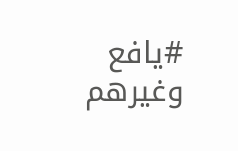#يافع وغيرهم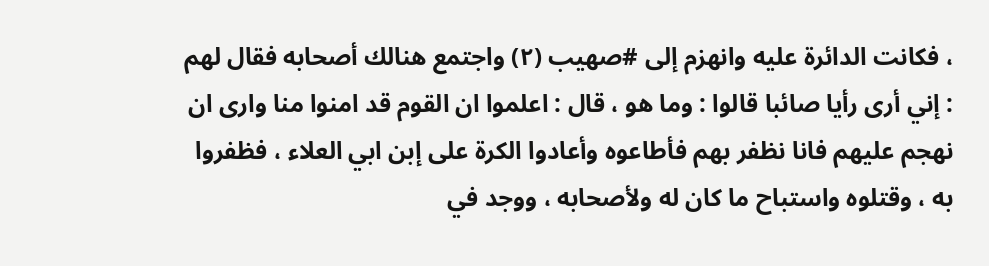، فكانت الدائرة عليه وانهزم إلى #صهيب (٢) واجتمع هنالك أصحابه فقال لهم : إني أرى رأيا صائبا قالوا : وما هو ، قال : اعلموا ان القوم قد امنوا منا وارى ان نهجم عليهم فانا نظفر بهم فأطاعوه وأعادوا الكرة على إبن ابي العلاء ، فظفروا به ، وقتلوه واستباح ما كان له ولأصحابه ، ووجد في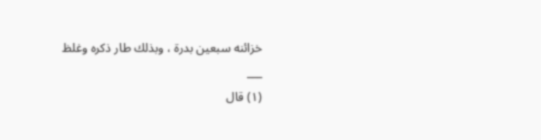خزائنه سبعين بدرة ، وبذلك طار ذكره وغلظ
___
(١) قال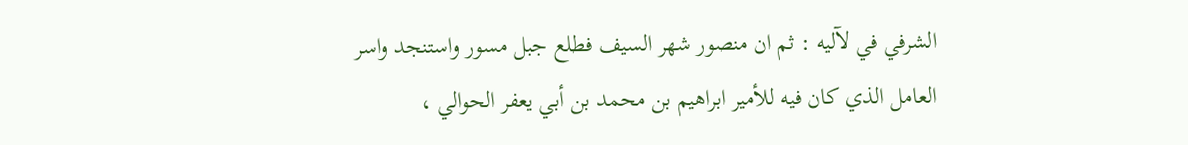الشرفي في لآليه : ثم ان منصور شهر السيف فطلع جبل مسور واستنجد واسر العامل الذي كان فيه للأمير ابراهيم بن محمد بن أبي يعفر الحوالي ،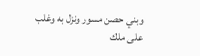وبني حصن مسور ونزل به وغلب على ملك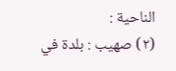الناحية :
(٢) صهيب : بلدة في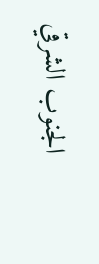الجنوب الشرقي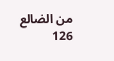من الضالع
126